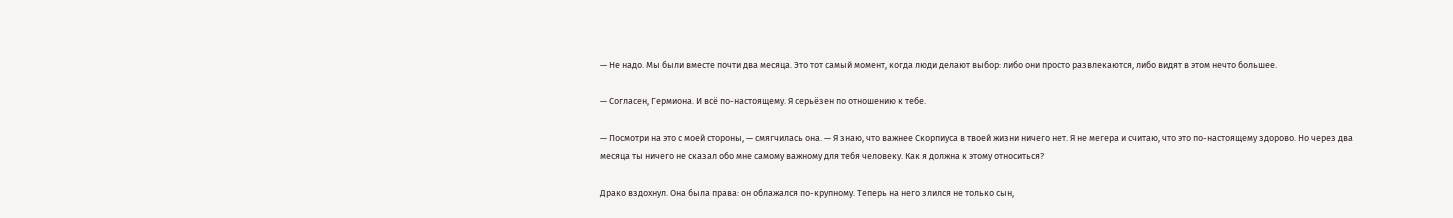— Не надо. Мы были вместе почти два месяца. Это тот самый момент, когда люди делают выбор: либо они просто развлекаются, либо видят в этом нечто большее.

— Согласен, Гермиона. И всё по-настоящему. Я серьёзен по отношению к тебе.

— Посмотри на это с моей стороны, — смягчилась она. — Я знаю, что важнее Скорпиуса в твоей жизни ничего нет. Я не мегера и считаю, что это по-настоящему здорово. Но через два месяца ты ничего не сказал обо мне самому важному для тебя человеку. Как я должна к этому относиться?

Драко вздохнул. Она была права: он облажался по-крупному. Теперь на него злился не только сын,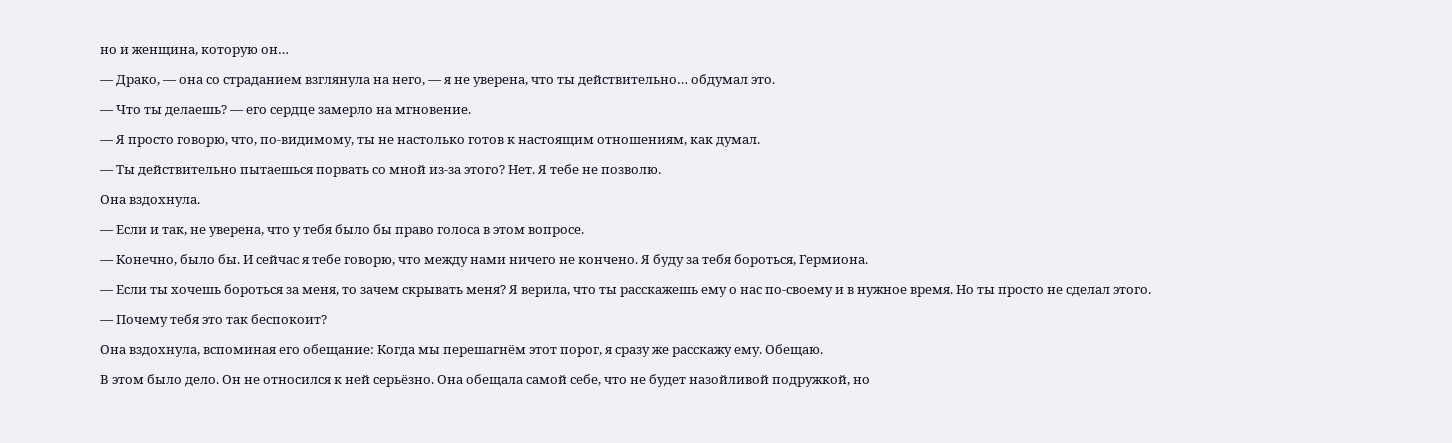но и женщина, которую он…

— Драко, — она со страданием взглянула на него, — я не уверена, что ты действительно… обдумал это.

— Что ты делаешь? — его сердце замерло на мгновение.

— Я просто говорю, что, по-видимому, ты не настолько готов к настоящим отношениям, как думал.

— Ты действительно пытаешься порвать со мной из-за этого? Нет. Я тебе не позволю.

Она вздохнула.

— Если и так, не уверена, что у тебя было бы право голоса в этом вопросе.

— Конечно, было бы. И сейчас я тебе говорю, что между нами ничего не кончено. Я буду за тебя бороться, Гермиона.

— Если ты хочешь бороться за меня, то зачем скрывать меня? Я верила, что ты расскажешь ему о нас по-своему и в нужное время. Но ты просто не сделал этого.

— Почему тебя это так беспокоит?

Она вздохнула, вспоминая его обещание: Когда мы перешагнём этот порог, я сразу же расскажу ему. Обещаю.

В этом было дело. Он не относился к ней серьёзно. Она обещала самой себе, что не будет назойливой подружкой, но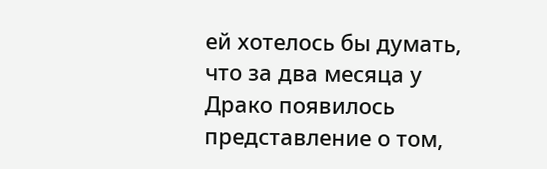ей хотелось бы думать, что за два месяца у Драко появилось представление о том,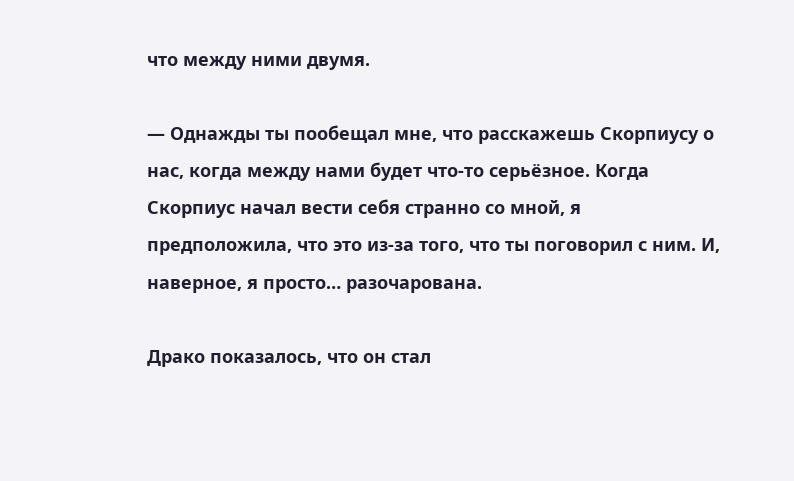что между ними двумя.

— Однажды ты пообещал мне, что расскажешь Скорпиусу о нас, когда между нами будет что-то серьёзное. Когда Скорпиус начал вести себя странно со мной, я предположила, что это из-за того, что ты поговорил с ним. И, наверное, я просто… разочарована.

Драко показалось, что он стал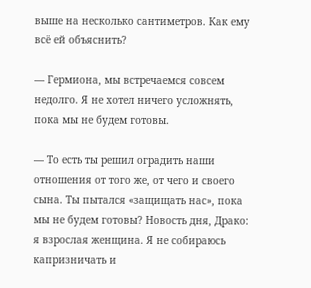выше на несколько сантиметров. Как ему всё ей объяснить?

— Гермиона, мы встречаемся совсем недолго. Я не хотел ничего усложнять, пока мы не будем готовы.

— То есть ты решил оградить наши отношения от того же, от чего и своего сына. Ты пытался «защищать нас», пока мы не будем готовы? Новость дня, Драко: я взрослая женщина. Я не собираюсь капризничать и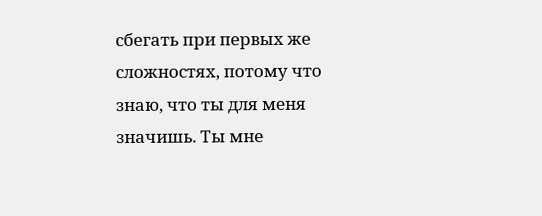сбегать при первых же сложностях, потому что знаю, что ты для меня значишь. Ты мне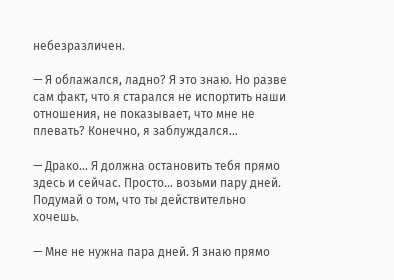небезразличен.

— Я облажался, ладно? Я это знаю. Но разве сам факт, что я старался не испортить наши отношения, не показывает, что мне не плевать? Конечно, я заблуждался…

— Драко… Я должна остановить тебя прямо здесь и сейчас. Просто… возьми пару дней. Подумай о том, что ты действительно хочешь.

— Мне не нужна пара дней. Я знаю прямо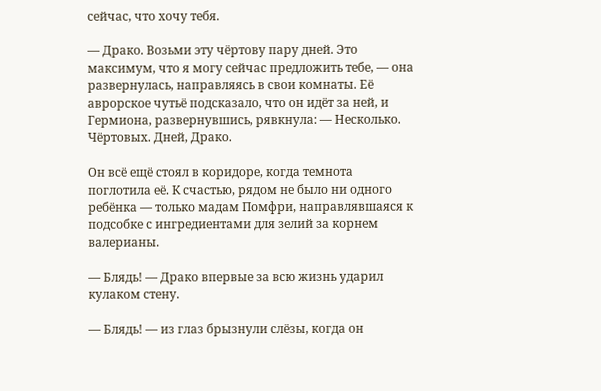сейчас, что хочу тебя.

— Драко. Возьми эту чёртову пару дней. Это максимум, что я могу сейчас предложить тебе, — она развернулась, направляясь в свои комнаты. Её аврорское чутьё подсказало, что он идёт за ней, и Гермиона, развернувшись, рявкнула: — Несколько. Чёртовых. Дней, Драко.

Он всё ещё стоял в коридоре, когда темнота поглотила её. К счастью, рядом не было ни одного ребёнка — только мадам Помфри, направлявшаяся к подсобке с ингредиентами для зелий за корнем валерианы.

— Блядь! — Драко впервые за всю жизнь ударил кулаком стену.

— Блядь! — из глаз брызнули слёзы, когда он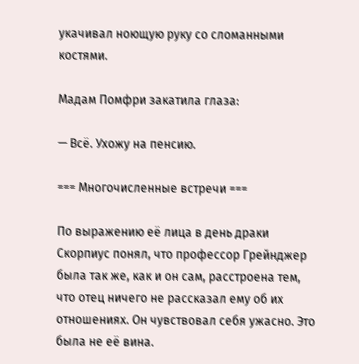укачивал ноющую руку со сломанными костями.

Мадам Помфри закатила глаза:

— Всё. Ухожу на пенсию.

=== Многочисленные встречи ===

По выражению её лица в день драки Скорпиус понял, что профессор Грейнджер была так же, как и он сам, расстроена тем, что отец ничего не рассказал ему об их отношениях. Он чувствовал себя ужасно. Это была не её вина.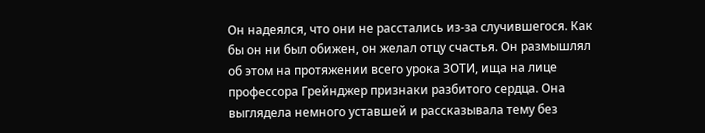Он надеялся, что они не расстались из-за случившегося. Как бы он ни был обижен, он желал отцу счастья. Он размышлял об этом на протяжении всего урока ЗОТИ, ища на лице профессора Грейнджер признаки разбитого сердца. Она выглядела немного уставшей и рассказывала тему без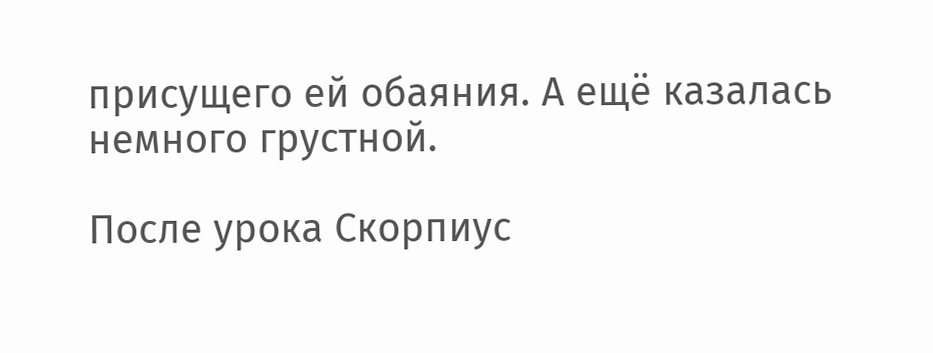присущего ей обаяния. А ещё казалась немного грустной.

После урока Скорпиус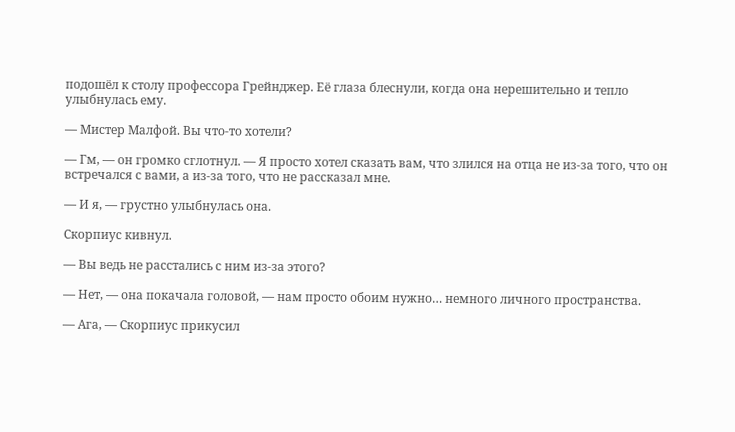подошёл к столу профессора Грейнджер. Её глаза блеснули, когда она нерешительно и тепло улыбнулась ему.

— Мистер Малфой. Вы что-то хотели?

— Гм, — он громко сглотнул. — Я просто хотел сказать вам, что злился на отца не из-за того, что он встречался с вами, а из-за того, что не рассказал мне.

— И я, — грустно улыбнулась она.

Скорпиус кивнул.

— Вы ведь не расстались с ним из-за этого?

— Нет, — она покачала головой, — нам просто обоим нужно… немного личного пространства.

— Ага, — Скорпиус прикусил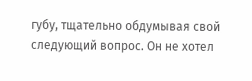губу, тщательно обдумывая свой следующий вопрос. Он не хотел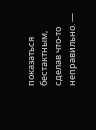показаться бестактным, сделав что-то неправильно. —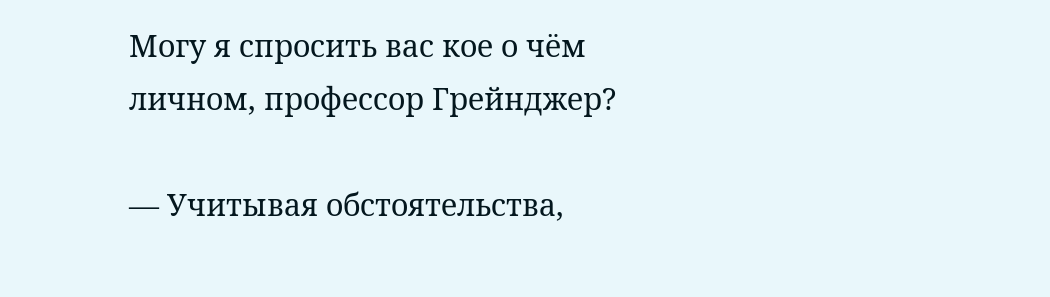Могу я спросить вас кое о чём личном, профессор Грейнджер?

— Учитывая обстоятельства,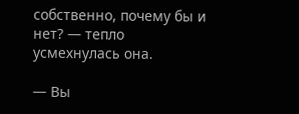собственно, почему бы и нет? — тепло усмехнулась она.

— Вы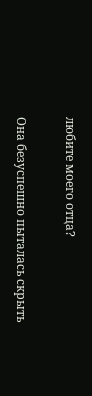любите моего отца?

Она безуспешно пыталась скрыть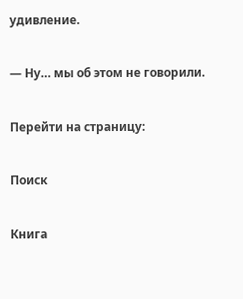удивление.

— Ну… мы об этом не говорили.

Перейти на страницу:

Поиск

Книга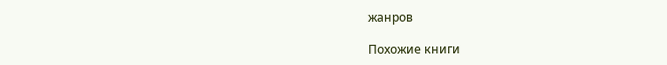жанров

Похожие книги